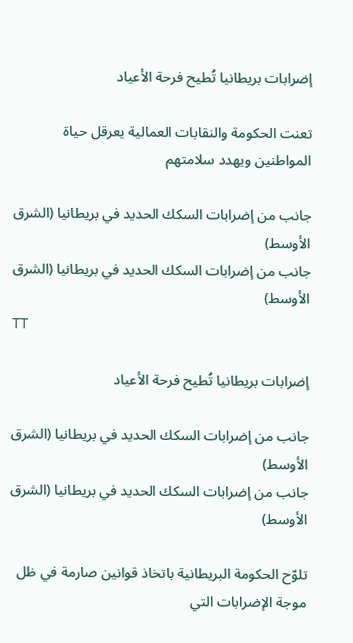إضرابات بريطانيا تُطيح فرحة الأعياد

تعنت الحكومة والنقابات العمالية يعرقل حياة المواطنين ويهدد سلامتهم

جانب من إضرابات السكك الحديد في بريطانيا (الشرق الأوسط)
جانب من إضرابات السكك الحديد في بريطانيا (الشرق الأوسط)
TT

إضرابات بريطانيا تُطيح فرحة الأعياد

جانب من إضرابات السكك الحديد في بريطانيا (الشرق الأوسط)
جانب من إضرابات السكك الحديد في بريطانيا (الشرق الأوسط)

تلوّح الحكومة البريطانية باتخاذ قوانين صارمة في ظل موجة الإضرابات التي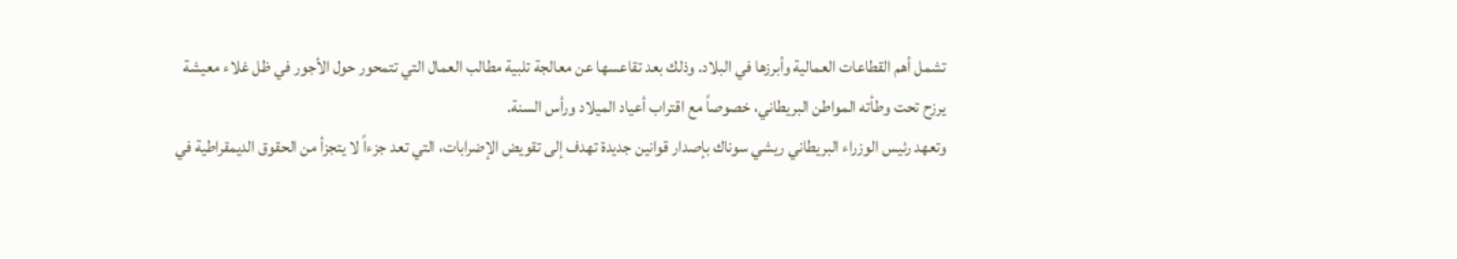تشمل أهم القطاعات العمالية وأبرزها في البلاد. وذلك بعد تقاعسها عن معالجة تلبية مطالب العمال التي تتمحور حول الأجور في ظل غلاء معيشة يرزح تحت وطأته المواطن البريطاني، خصوصاً مع اقتراب أعياد الميلاد ورأس السنة.
وتعهد رئيس الوزراء البريطاني ريشي سوناك بإصدار قوانين جديدة تهدف إلى تقويض الإضرابات، التي تعد جزءاً لا يتجزأ من الحقوق الديمقراطية في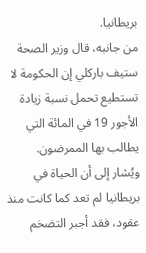بريطانيا.
من جانبه، قال وزير الصحة ستيف باركلي إن الحكومة لا تستطيع تحمل نسبة زيادة الأجور 19 في المائة التي يطالب بها الممرضون.
ويُشار إلى أن الحياة في بريطانيا لم تعد كما كانت منذ عقود، فقد أجبر التضخم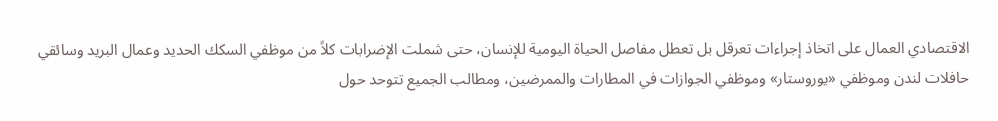الاقتصادي العمال على اتخاذ إجراءات تعرقل بل تعطل مفاصل الحياة اليومية للإنسان، حتى شملت الإضرابات كلاً من موظفي السكك الحديد وعمال البريد وسائقي حافلات لندن وموظفي «يوروستار» وموظفي الجوازات في المطارات والممرضين، ومطالب الجميع تتوحد حول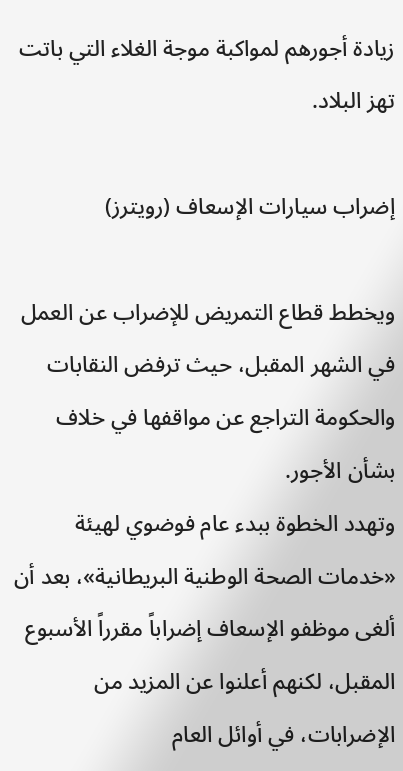زيادة أجورهم لمواكبة موجة الغلاء التي باتت تهز البلاد.

إضراب سيارات الإسعاف (رويترز)

ويخطط قطاع التمريض للإضراب عن العمل في الشهر المقبل، حيث ترفض النقابات والحكومة التراجع عن مواقفها في خلاف بشأن الأجور.
وتهدد الخطوة ببدء عام فوضوي لهيئة «خدمات الصحة الوطنية البريطانية»، بعد أن ألغى موظفو الإسعاف إضراباً مقرراً الأسبوع المقبل، لكنهم أعلنوا عن المزيد من الإضرابات، في أوائل العام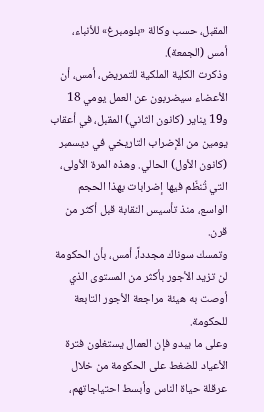المقبل، حسب وكالة «بلومبرغ» للأنباء، أمس (الجمعة).
وذكرت الكلية الملكية للتمريض، أمس، أن الأعضاء سيضربون عن العمل يومي 18 و19 يناير (كانون الثاني) المقبل، في أعقاب يومين من الإضراب التاريخي في ديسمبر (كانون الأول) الحالي. وهذه المرة الأولى، التي تُنظّم فيها إضرابات بهذا الحجم الواسع، منذ تأسيس النقابة قبل أكثر من قرن.
وتمسك سوناك مجدداً، أمس، بأن الحكومة لن تزيد الأجور بأكثر من المستوى الذي أوصت به هيئة مراجعة الأجور التابعة للحكومة.
وعلى ما يبدو فإن العمال يستغلون فترة الأعياد للضغط على الحكومة من خلال عرقلة حياة الناس وأبسط احتياجاتهم،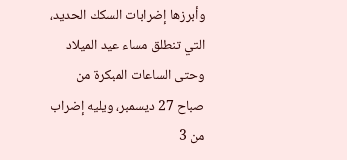وأبرزها إضرابات السكك الحديد، التي تنطلق مساء عيد الميلاد وحتى الساعات المبكرة من صباح 27 ديسمبر، ويليه إضراب من 3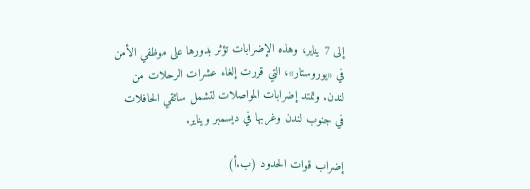إلى 7 يناير، وهذه الإضرابات تؤثر بدورها على موظفي الأمن في «يوروستار»، التي قررت إلغاء عشرات الرحلات من لندن. وتمتد إضرابات المواصلات لتشمل سائقي الحافلات في جنوب لندن وغربها في ديسمبر ويناير.

إضراب قوات الحدود (ب.أ)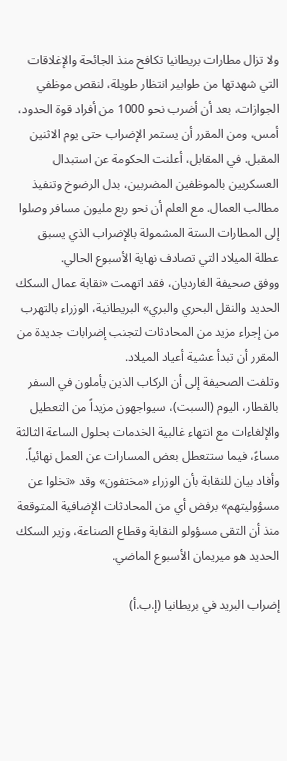ولا تزال مطارات بريطانيا تكافح منذ الجائحة والإغلاقات التي شهدتها من طوابير انتظار طويلة، لنقص موظفي الجوازات، بعد أن أضرب نحو 1000 من أفراد قوة الحدود، أمس، ومن المقرر أن يستمر الإضراب حتى يوم الاثنين المقبل. في المقابل، أعلنت الحكومة عن استبدال العسكريين بالموظفين المضربين، بدل الرضوخ وتنفيذ مطالب العمال. مع العلم أن نحو ربع مليون مسافر وصلوا إلى المطارات الستة المشمولة بالإضراب الذي يسبق عطلة الميلاد التي تصادف نهاية الأسبوع الحالي.
ووفق صحيفة الغارديان، فقد اتهمت «نقابة عمال السكك الحديد والنقل البحري والبري» البريطانية، الوزراء بالتهرب من إجراء مزيد من المحادثات لتجنب إضرابات جديدة من المقرر أن تبدأ عشية أعياد الميلاد.
وتلفت الصحيفة إلى أن الركاب الذين يأملون في السفر بالقطار، اليوم (السبت)، سيواجهون مزيداً من التعطيل والإلغاءات مع انتهاء غالبية الخدمات بحلول الساعة الثالثة مساءً، فيما ستتعطل بعض المسارات عن العمل نهائياً.
وأفاد بيان للنقابة بأن الوزراء «مختفون» وقد «تخلوا عن مسؤوليتهم» برفض أي من المحادثات الإضافية المتوقعة منذ أن التقى مسؤولو النقابة وقطاع الصناعة، وزير السكك الحديد هو ميريمان الأسبوع الماضي.

إضراب البريد في بريطانيا (إ.ب.أ)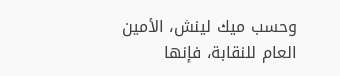وحسب ميك لينش، الأمين العام للنقابة، فإنها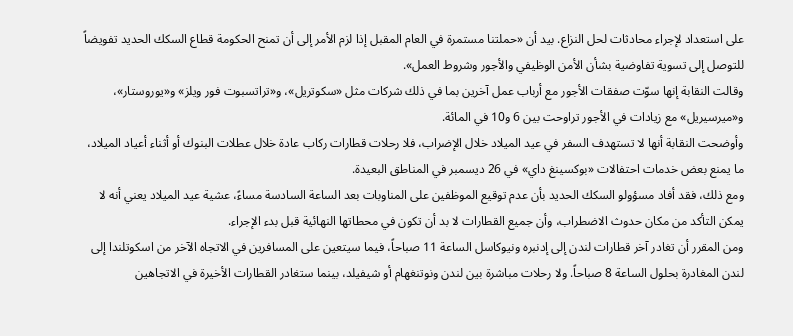على استعداد لإجراء محادثات لحل النزاع. بيد أن «حملتنا مستمرة في العام المقبل إذا لزم الأمر إلى أن تمنح الحكومة قطاع السكك الحديد تفويضاً للتوصل إلى تسوية تفاوضية بشأن الأمن الوظيفي والأجور وشروط العمل».
وقالت النقابة إنها سوّت صفقات الأجور مع أرباب عمل آخرين بما في ذلك شركات مثل «سكوتريل»، و«تراتسبوت فور ويلز» و«يوروستار»، و«ميرسيريل» مع زيادات في الأجور تراوحت بين 6 و10 في المائة.
وأوضحت النقابة أنها لا تستهدف السفر في عيد الميلاد خلال الإضراب، فلا رحلات قطارات ركاب عادة خلال عطلات البنوك أو أثناء أعياد الميلاد، ما يمنع بعض خدمات احتفالات «بوكسينغ داي» في 26 ديسمبر في المناطق البعيدة.
ومع ذلك، فقد أفاد مسؤولو السكك الحديد بأن عدم توقيع الموظفين على المناوبات بعد الساعة السادسة مساءً، عشية عيد الميلاد يعني أنه لا يمكن التأكد من مكان حدوث الاضطراب، وأن جميع القطارات لا بد أن تكون في محطاتها النهائية قبل بدء الإجراء.
ومن المقرر أن تغادر آخر قطارات لندن إلى إدنبره ونيوكاسل الساعة 11 صباحاً، فيما سيتعين على المسافرين في الاتجاه الآخر من اسكوتلندا إلى لندن المغادرة بحلول الساعة 8 صباحاً. ولا رحلات مباشرة بين لندن ونوتنغهام أو شيفيلد، بينما ستغادر القطارات الأخيرة في الاتجاهين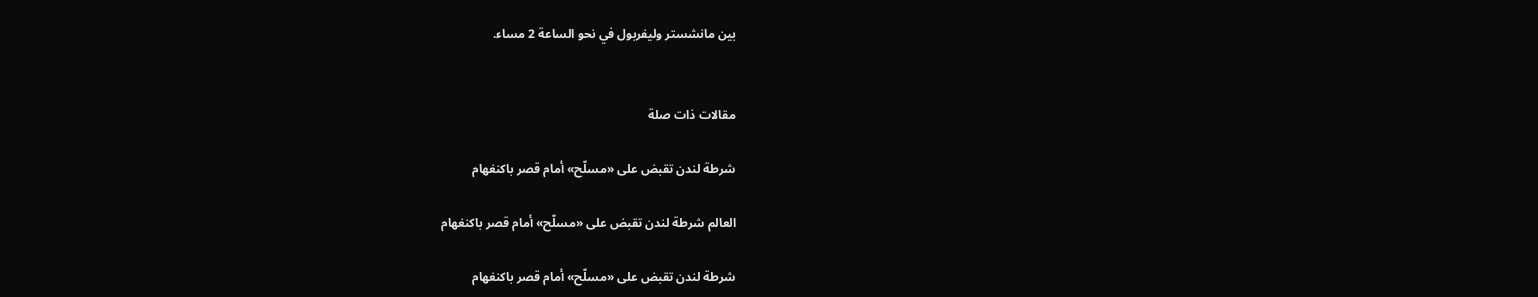بين مانشستر وليفربول في نحو الساعة 2 مساء.


مقالات ذات صلة

شرطة لندن تقبض على «مسلّح» أمام قصر باكنغهام

العالم شرطة لندن تقبض على «مسلّح» أمام قصر باكنغهام

شرطة لندن تقبض على «مسلّح» أمام قصر باكنغهام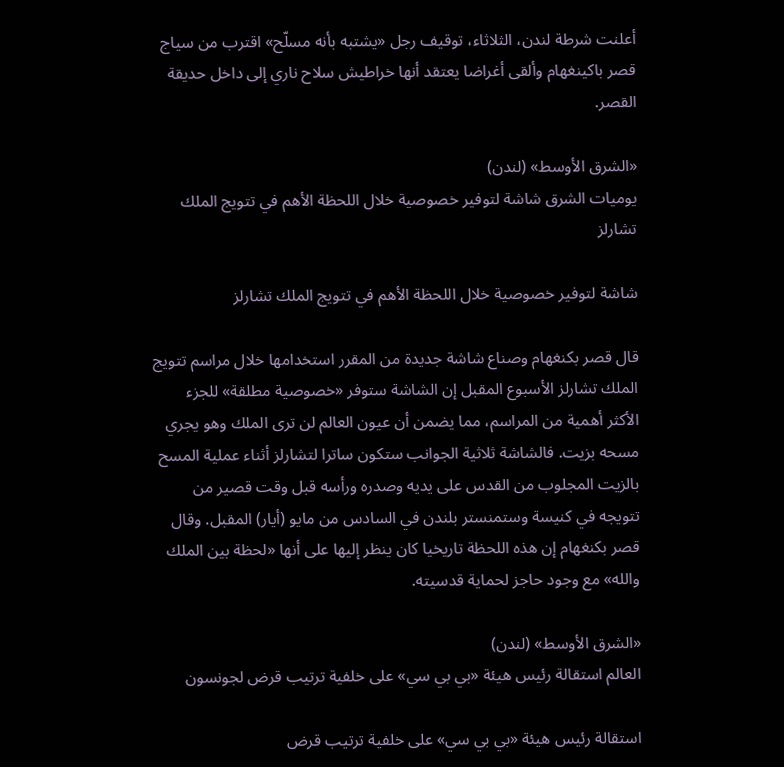أعلنت شرطة لندن، الثلاثاء، توقيف رجل «يشتبه بأنه مسلّح» اقترب من سياج قصر باكينغهام وألقى أغراضا يعتقد أنها خراطيش سلاح ناري إلى داخل حديقة القصر.

«الشرق الأوسط» (لندن)
يوميات الشرق شاشة لتوفير خصوصية خلال اللحظة الأهم في تتويج الملك تشارلز

شاشة لتوفير خصوصية خلال اللحظة الأهم في تتويج الملك تشارلز

قال قصر بكنغهام وصناع شاشة جديدة من المقرر استخدامها خلال مراسم تتويج الملك تشارلز الأسبوع المقبل إن الشاشة ستوفر «خصوصية مطلقة» للجزء الأكثر أهمية من المراسم، مما يضمن أن عيون العالم لن ترى الملك وهو يجري مسحه بزيت. فالشاشة ثلاثية الجوانب ستكون ساترا لتشارلز أثناء عملية المسح بالزيت المجلوب من القدس على يديه وصدره ورأسه قبل وقت قصير من تتويجه في كنيسة وستمنستر بلندن في السادس من مايو (أيار) المقبل. وقال قصر بكنغهام إن هذه اللحظة تاريخيا كان ينظر إليها على أنها «لحظة بين الملك والله» مع وجود حاجز لحماية قدسيته.

«الشرق الأوسط» (لندن)
العالم استقالة رئيس هيئة «بي بي سي» على خلفية ترتيب قرض لجونسون

استقالة رئيس هيئة «بي بي سي» على خلفية ترتيب قرض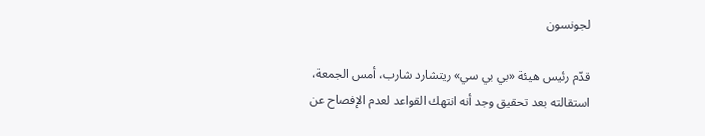لجونسون

قدّم رئيس هيئة «بي بي سي» ريتشارد شارب، أمس الجمعة، استقالته بعد تحقيق وجد أنه انتهك القواعد لعدم الإفصاح عن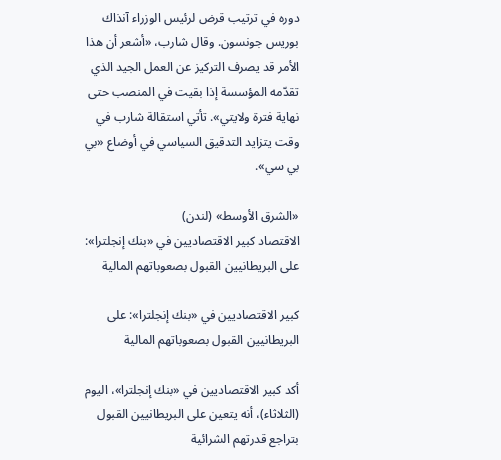دوره في ترتيب قرض لرئيس الوزراء آنذاك بوريس جونسون. وقال شارب، «أشعر أن هذا الأمر قد يصرف التركيز عن العمل الجيد الذي تقدّمه المؤسسة إذا بقيت في المنصب حتى نهاية فترة ولايتي». تأتي استقالة شارب في وقت يتزايد التدقيق السياسي في أوضاع «بي بي سي».

«الشرق الأوسط» (لندن)
الاقتصاد كبير الاقتصاديين في «بنك إنجلترا»: على البريطانيين القبول بصعوباتهم المالية

كبير الاقتصاديين في «بنك إنجلترا»: على البريطانيين القبول بصعوباتهم المالية

أكد كبير الاقتصاديين في «بنك إنجلترا»، اليوم (الثلاثاء)، أنه يتعين على البريطانيين القبول بتراجع قدرتهم الشرائية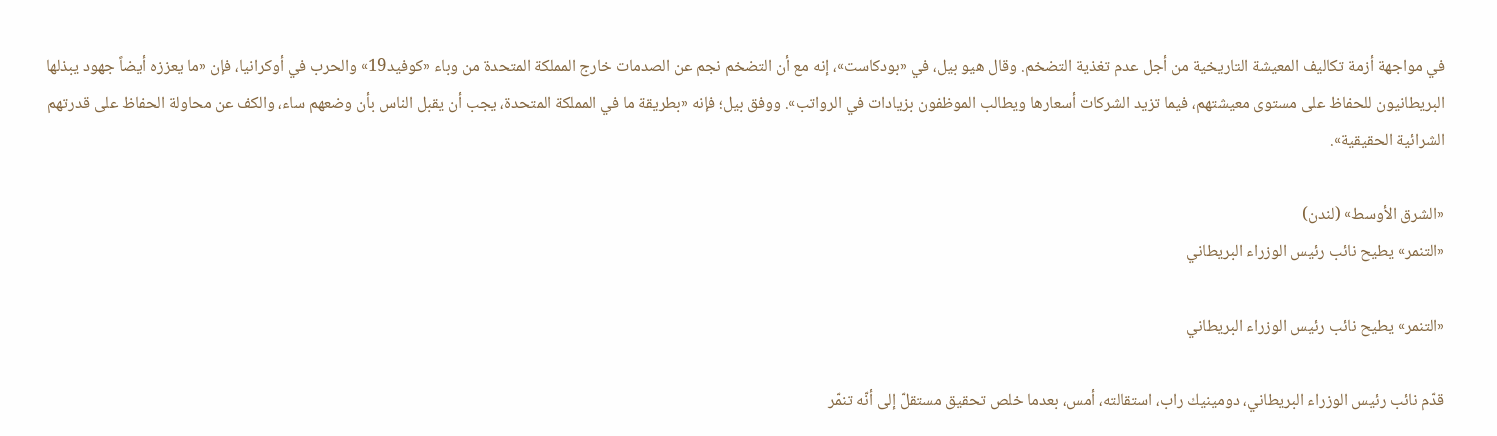في مواجهة أزمة تكاليف المعيشة التاريخية من أجل عدم تغذية التضخم. وقال هيو بيل، في «بودكاست»، إنه مع أن التضخم نجم عن الصدمات خارج المملكة المتحدة من وباء «كوفيد19» والحرب في أوكرانيا، فإن «ما يعززه أيضاً جهود يبذلها البريطانيون للحفاظ على مستوى معيشتهم، فيما تزيد الشركات أسعارها ويطالب الموظفون بزيادات في الرواتب». ووفق بيل؛ فإنه «بطريقة ما في المملكة المتحدة، يجب أن يقبل الناس بأن وضعهم ساء، والكف عن محاولة الحفاظ على قدرتهم الشرائية الحقيقية».

«الشرق الأوسط» (لندن)
«التنمر» يطيح نائب رئيس الوزراء البريطاني

«التنمر» يطيح نائب رئيس الوزراء البريطاني

قدّم نائب رئيس الوزراء البريطاني، دومينيك راب، استقالته، أمس، بعدما خلص تحقيق مستقلّ إلى أنّه تنمّر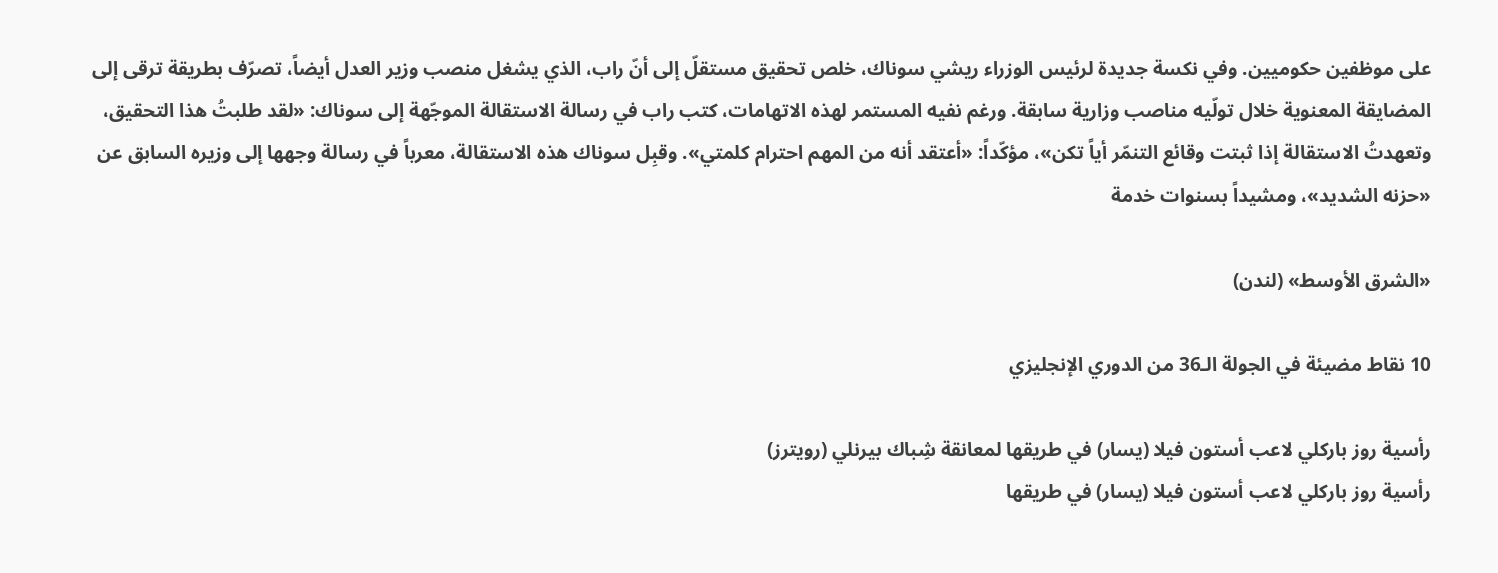على موظفين حكوميين. وفي نكسة جديدة لرئيس الوزراء ريشي سوناك، خلص تحقيق مستقلّ إلى أنّ راب، الذي يشغل منصب وزير العدل أيضاً، تصرّف بطريقة ترقى إلى المضايقة المعنوية خلال تولّيه مناصب وزارية سابقة. ورغم نفيه المستمر لهذه الاتهامات، كتب راب في رسالة الاستقالة الموجّهة إلى سوناك: «لقد طلبتُ هذا التحقيق، وتعهدتُ الاستقالة إذا ثبتت وقائع التنمّر أياً تكن»، مؤكّداً: «أعتقد أنه من المهم احترام كلمتي». وقبِل سوناك هذه الاستقالة، معرباً في رسالة وجهها إلى وزيره السابق عن «حزنه الشديد»، ومشيداً بسنوات خدمة

«الشرق الأوسط» (لندن)

10 نقاط مضيئة في الجولة الـ36 من الدوري الإنجليزي

رأسية روز باركلي لاعب أستون فيلا (يسار) في طريقها لمعانقة شِباك بيرنلي (رويترز)
رأسية روز باركلي لاعب أستون فيلا (يسار) في طريقها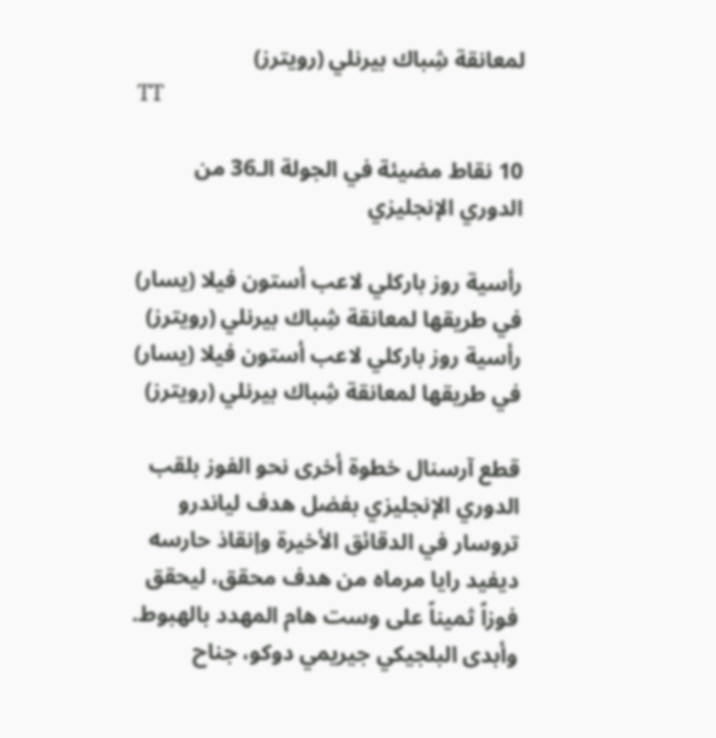لمعانقة شِباك بيرنلي (رويترز)
TT

10 نقاط مضيئة في الجولة الـ36 من الدوري الإنجليزي

رأسية روز باركلي لاعب أستون فيلا (يسار) في طريقها لمعانقة شِباك بيرنلي (رويترز)
رأسية روز باركلي لاعب أستون فيلا (يسار) في طريقها لمعانقة شِباك بيرنلي (رويترز)

قطع آرسنال خطوة أخرى نحو الفوز بلقب الدوري الإنجليزي بفضل هدف لياندرو تروسار في الدقائق الأخيرة وإنقاذ حارسه ديفيد رايا مرماه من هدف محقق، ليحقق فوزاً ثميناً على وست هام المهدد بالهبوط. وأبدى البلجيكي جيريمي دوكو، جناح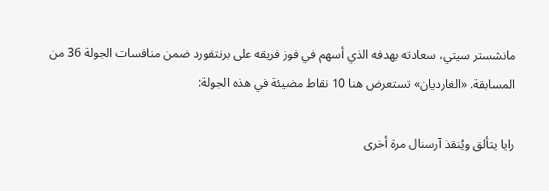مانشستر سيتي، سعادته بهدفه الذي أسهم في فوز فريقه على برنتفورد ضمن منافسات الجولة 36 من المسابقة. «الغارديان» تستعرض هنا 10 نقاط مضيئة في هذه الجولة:

رايا يتألق ويُنقذ آرسنال مرة أخرى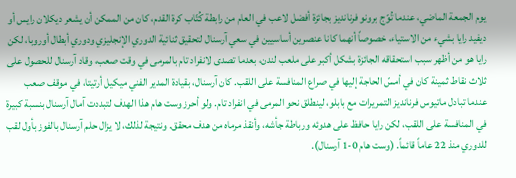يوم الجمعة الماضي، عندما تُوّج برونو فرنانديز بجائزة أفضل لاعب في العام من رابطة كُتّاب كرة القدم، كان من الممكن أن يشعر ديكلان رايس أو ديفيد رايا بشيء من الاستياء، خصوصاً أنهما كانا عنصرين أساسيين في سعي آرسنال لتحقيق ثنائية الدوري الإنجليزي ودوري أبطال أوروبا، لكن رايا هو من أظهر سبب استحقاقه الجائزة بشكل أكبر على ملعب لندن، بعدما تصدى لانفراد تام بالمرمى في وقت صعب، وقاد آرسنال للحصول على ثلاث نقاط ثمينة كان في أمسّ الحاجة إليها في صراع المنافسة على اللقب. كان آرسنال، بقيادة المدير الفني ميكيل أرتيتا، في موقف صعب عندما تبادل ماتيوس فرنانديز التمريرات مع بابلو، لينطلق نحو المرمى في انفراد تام. ولو أحرز وست هام هذا الهدف لتبددت آمال آرسنال بنسبة كبيرة في المنافسة على اللقب، لكن رايا حافظ على هدوئه ورباطة جأشه، وأنقذ مرماه من هدف محقق. ونتيجة لذلك، لا يزال حلم آرسنال بالفوز بأول لقب للدوري منذ 22 عاماً قائماً. (وست هام 0-1 آرسنال).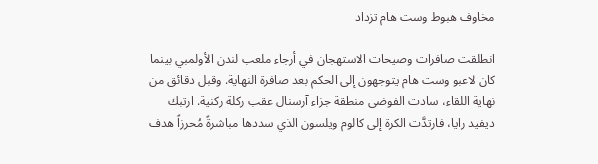مخاوف هبوط وست هام تزداد

انطلقت صافرات وصيحات الاستهجان في أرجاء ملعب لندن الأولمبي بينما كان لاعبو وست هام يتوجهون إلى الحكم بعد صافرة النهاية. وقبل دقائق من نهاية اللقاء، سادت الفوضى منطقة جزاء آرسنال عقب ركلة ركنية. ارتبك ديفيد رايا، فارتدَّت الكرة إلى كالوم ويلسون الذي سددها مباشرةً مُحرزاً هدف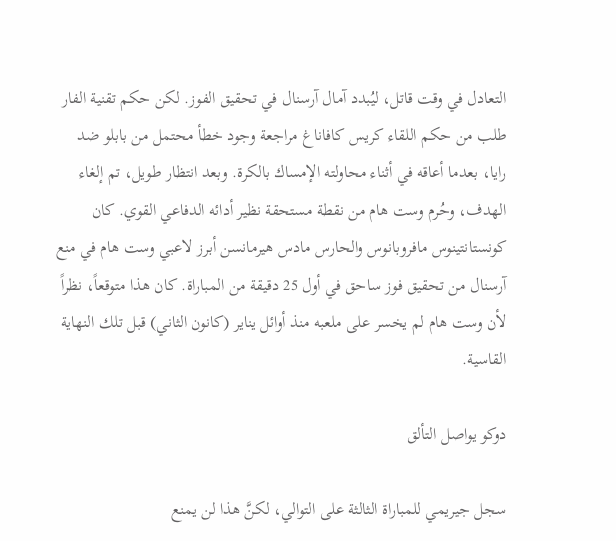التعادل في وقت قاتل، ليُبدد آمال آرسنال في تحقيق الفوز. لكن حكم تقنية الفار طلب من حكم اللقاء كريس كافاناغ مراجعة وجود خطأ محتمل من بابلو ضد رايا، بعدما أعاقه في أثناء محاولته الإمساك بالكرة. وبعد انتظار طويل، تم إلغاء الهدف، وحُرم وست هام من نقطة مستحقة نظير أدائه الدفاعي القوي. كان كونستانتينوس مافروبانوس والحارس مادس هيرمانسن أبرز لاعبي وست هام في منع آرسنال من تحقيق فوز ساحق في أول 25 دقيقة من المباراة. كان هذا متوقعاً، نظراً لأن وست هام لم يخسر على ملعبه منذ أوائل يناير (كانون الثاني) قبل تلك النهاية القاسية.

دوكو يواصل التألق

سجل جيريمي للمباراة الثالثة على التوالي، لكنَّ هذا لن يمنع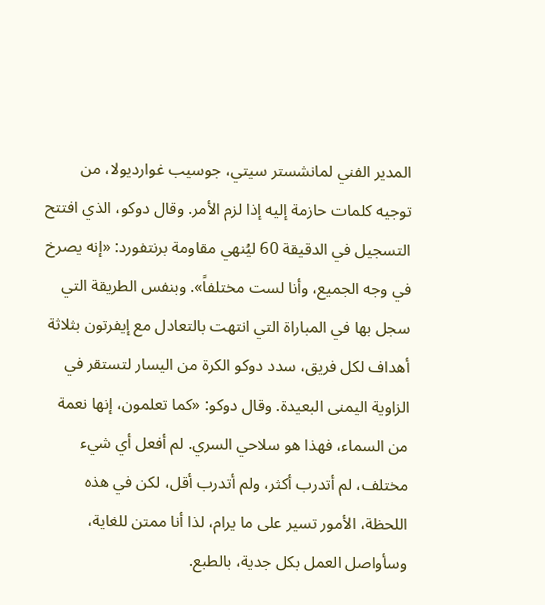المدير الفني لمانشستر سيتي، جوسيب غوارديولا، من توجيه كلمات حازمة إليه إذا لزم الأمر. وقال دوكو، الذي افتتح التسجيل في الدقيقة 60 ليُنهي مقاومة برنتفورد: «إنه يصرخ في وجه الجميع، وأنا لست مختلفاً». وبنفس الطريقة التي سجل بها في المباراة التي انتهت بالتعادل مع إيفرتون بثلاثة أهداف لكل فريق، سدد دوكو الكرة من اليسار لتستقر في الزاوية اليمنى البعيدة. وقال دوكو: «كما تعلمون، إنها نعمة من السماء، فهذا هو سلاحي السري. لم أفعل أي شيء مختلف، لم أتدرب أكثر، ولم أتدرب أقل، لكن في هذه اللحظة، الأمور تسير على ما يرام، لذا أنا ممتن للغاية، وسأواصل العمل بكل جدية، بالطبع.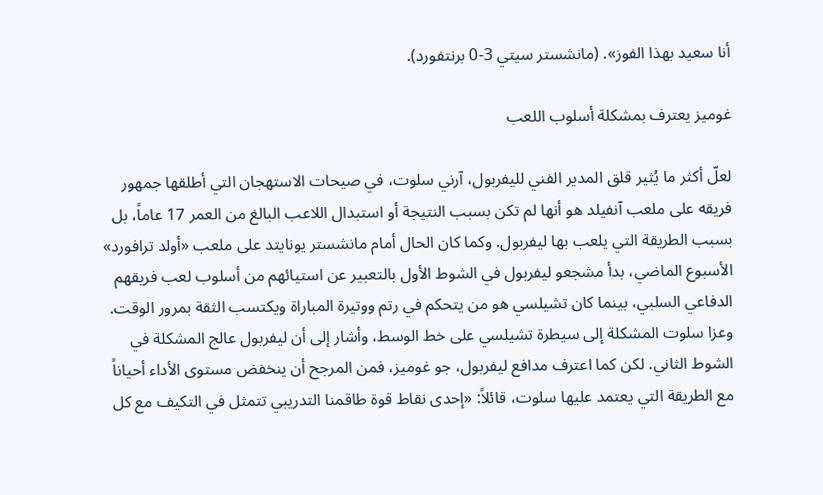أنا سعيد بهذا الفوز». (مانشستر سيتي 3-0 برنتفورد).

غوميز يعترف بمشكلة أسلوب اللعب

لعلّ أكثر ما يُثير قلق المدير الفني لليفربول، آرني سلوت، في صيحات الاستهجان التي أطلقها جمهور فريقه على ملعب آنفيلد هو أنها لم تكن بسبب النتيجة أو استبدال اللاعب البالغ من العمر 17 عاماً، بل بسبب الطريقة التي يلعب بها ليفربول. وكما كان الحال أمام مانشستر يونايتد على ملعب «أولد ترافورد» الأسبوع الماضي، بدأ مشجعو ليفربول في الشوط الأول بالتعبير عن استيائهم من أسلوب لعب فريقهم الدفاعي السلبي، بينما كان تشيلسي هو من يتحكم في رتم ووتيرة المباراة ويكتسب الثقة بمرور الوقت. وعزا سلوت المشكلة إلى سيطرة تشيلسي على خط الوسط، وأشار إلى أن ليفربول عالج المشكلة في الشوط الثاني. لكن كما اعترف مدافع ليفربول، جو غوميز، فمن المرجح أن ينخفض مستوى الأداء أحياناً مع الطريقة التي يعتمد عليها سلوت، قائلاً: «إحدى نقاط قوة طاقمنا التدريبي تتمثل في التكيف مع كل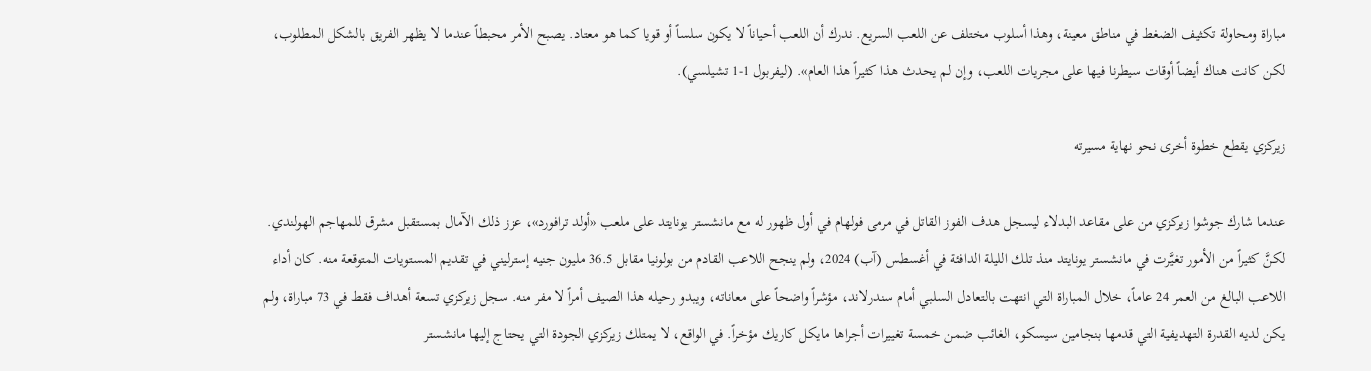مباراة ومحاولة تكثيف الضغط في مناطق معينة، وهذا أسلوب مختلف عن اللعب السريع. ندرك أن اللعب أحياناً لا يكون سلساً أو قويا كما هو معتاد. يصبح الأمر محبطاً عندما لا يظهر الفريق بالشكل المطلوب، لكن كانت هناك أيضاً أوقات سيطرنا فيها على مجريات اللعب، وإن لم يحدث هذا كثيراً هذا العام». (ليفربول 1-1 تشيلسي).

زيركزي يقطع خطوة أخرى نحو نهاية مسيرته

عندما شارك جوشوا زيركزي من على مقاعد البدلاء ليسجل هدف الفوز القاتل في مرمى فولهام في أول ظهور له مع مانشستر يونايتد على ملعب «أولد ترافورد»، عزز ذلك الآمال بمستقبل مشرق للمهاجم الهولندي. لكنَّ كثيراً من الأمور تغيَّرت في مانشستر يونايتد منذ تلك الليلة الدافئة في أغسطس (آب) 2024، ولم ينجح اللاعب القادم من بولونيا مقابل 36.5 مليون جنيه إسترليني في تقديم المستويات المتوقعة منه. كان أداء اللاعب البالغ من العمر 24 عاماً، خلال المباراة التي انتهت بالتعادل السلبي أمام سندرلاند، مؤشراً واضحاً على معاناته، ويبدو رحيله هذا الصيف أمراً لا مفر منه. سجل زيركزي تسعة أهداف فقط في 73 مباراة، ولم يكن لديه القدرة التهديفية التي قدمها بنجامين سيسكو، الغائب ضمن خمسة تغييرات أجراها مايكل كاريك مؤخراً. في الواقع، لا يمتلك زيركزي الجودة التي يحتاج إليها مانشستر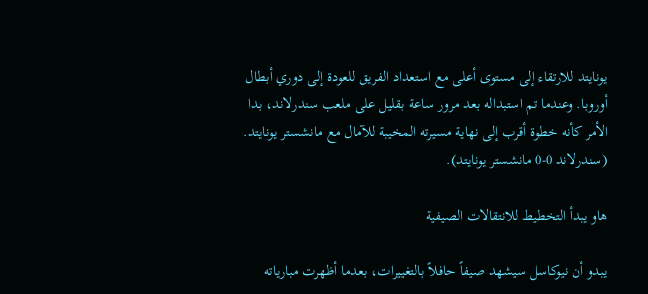يونايتد للارتقاء إلى مستوى أعلى مع استعداد الفريق للعودة إلى دوري أبطال أوروبا. وعندما تم استبداله بعد مرور ساعة بقليل على ملعب سندرلاند، بدا الأمر كأنه خطوة أقرب إلى نهاية مسيرته المخيبة للآمال مع مانشستر يونايتد. (سندرلاند 0-0 مانشستر يونايتد).

هاو يبدأ التخطيط للانتقالات الصيفية

يبدو أن نيوكاسل سيشهد صيفاً حافلاً بالتغييرات، بعدما أظهرت مبارياته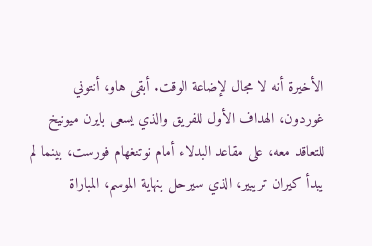الأخيرة أنه لا مجال لإضاعة الوقت. أبقى هاو، أنتوني غوردون، الهداف الأول للفريق والذي يسعى بايرن ميونيخ للتعاقد معه، على مقاعد البدلاء أمام نوتنغهام فورست، بينما لم يبدأ كيران تريبير، الذي سيرحل بنهاية الموسم، المباراة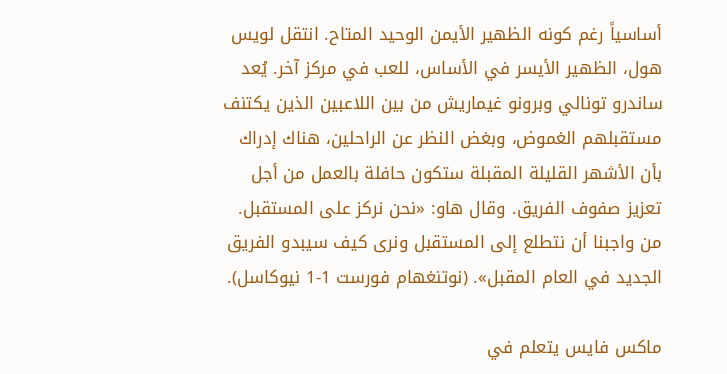أساسياً رغم كونه الظهير الأيمن الوحيد المتاح. انتقل لويس هول، الظهير الأيسر في الأساس، للعب في مركز آخر. يُعد ساندرو تونالي وبرونو غيماريش من بين اللاعبين الذين يكتنف مستقبلهم الغموض، وبغض النظر عن الراحلين، هناك إدراك بأن الأشهر القليلة المقبلة ستكون حافلة بالعمل من أجل تعزيز صفوف الفريق. وقال هاو: «نحن نركز على المستقبل. من واجبنا أن نتطلع إلى المستقبل ونرى كيف سيبدو الفريق الجديد في العام المقبل». (نوتنغهام فورست 1-1 نيوكاسل).

ماكس فايس يتعلم في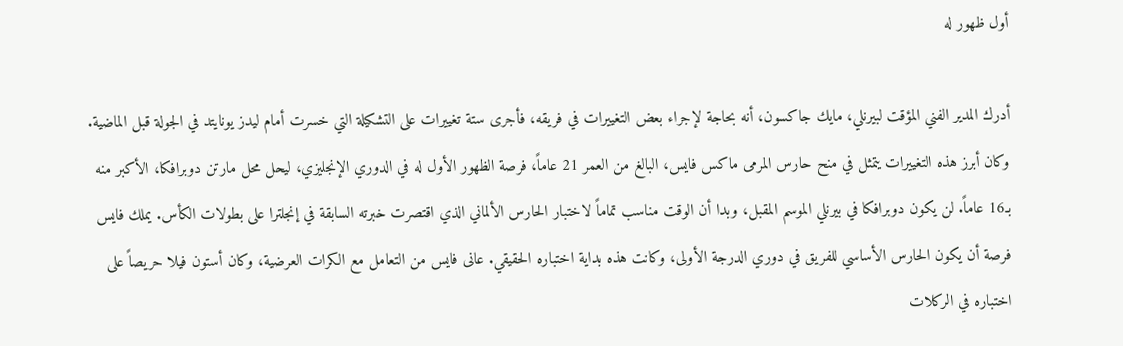أول ظهور له

أدرك المدير الفني المؤقت لبيرنلي، مايك جاكسون، أنه بحاجة لإجراء بعض التغييرات في فريقه، فأجرى ستة تغييرات على التشكيلة التي خسرت أمام ليدز يونايتد في الجولة قبل الماضية. وكان أبرز هذه التغييرات يتمثل في منح حارس المرمى ماكس فايس، البالغ من العمر 21 عاماً، فرصة الظهور الأول له في الدوري الإنجليزي، ليحل محل مارتن دوبرافكا، الأكبر منه بـ16 عاماً. لن يكون دوبرافكا في بيرنلي الموسم المقبل، وبدا أن الوقت مناسب تماماً لاختبار الحارس الألماني الذي اقتصرت خبرته السابقة في إنجلترا على بطولات الكأس. يملك فايس فرصة أن يكون الحارس الأساسي للفريق في دوري الدرجة الأولى، وكانت هذه بداية اختباره الحقيقي. عانى فايس من التعامل مع الكرات العرضية، وكان أستون فيلا حريصاً على اختباره في الركلات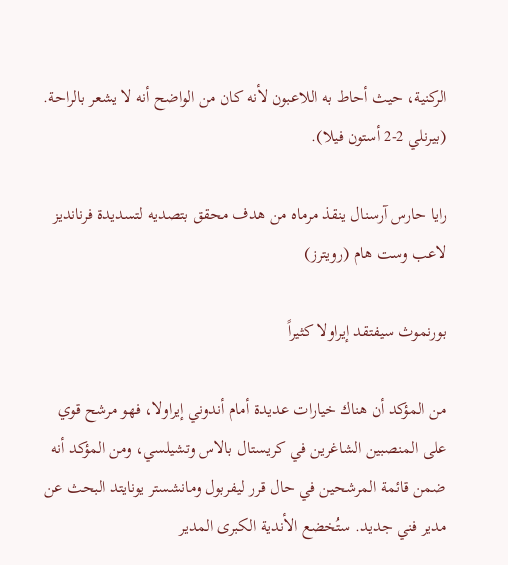الركنية، حيث أحاط به اللاعبون لأنه كان من الواضح أنه لا يشعر بالراحة. (بيرنلي 2-2 أستون فيلا).

رايا حارس آرسنال ينقذ مرماه من هدف محقق بتصديه لتسديدة فرنانديز لاعب وست هام (رويترز)

بورنموث سيفتقد إيراولا كثيراً

من المؤكد أن هناك خيارات عديدة أمام أندوني إيراولا، فهو مرشح قوي على المنصبين الشاغرين في كريستال بالاس وتشيلسي، ومن المؤكد أنه ضمن قائمة المرشحين في حال قرر ليفربول ومانشستر يونايتد البحث عن مدير فني جديد. ستُخضع الأندية الكبرى المدير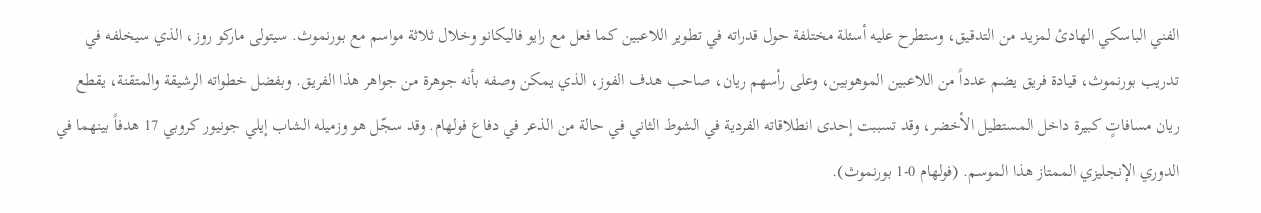الفني الباسكي الهادئ لمزيد من التدقيق، وستطرح عليه أسئلة مختلفة حول قدراته في تطوير اللاعبين كما فعل مع رايو فاليكانو وخلال ثلاثة مواسم مع بورنموث. سيتولى ماركو روز، الذي سيخلفه في تدريب بورنموث، قيادة فريق يضم عدداً من اللاعبين الموهوبين، وعلى رأسهم ريان، صاحب هدف الفوز، الذي يمكن وصفه بأنه جوهرة من جواهر هذا الفريق. وبفضل خطواته الرشيقة والمتقنة، يقطع ريان مسافاتٍ كبيرة داخل المستطيل الأخضر، وقد تسببت إحدى انطلاقاته الفردية في الشوط الثاني في حالة من الذعر في دفاع فولهام. وقد سجّل هو وزميله الشاب إيلي جونيور كروبي 17 هدفاً بينهما في الدوري الإنجليزي الممتاز هذا الموسم. (فولهام 0-1 بورنموث).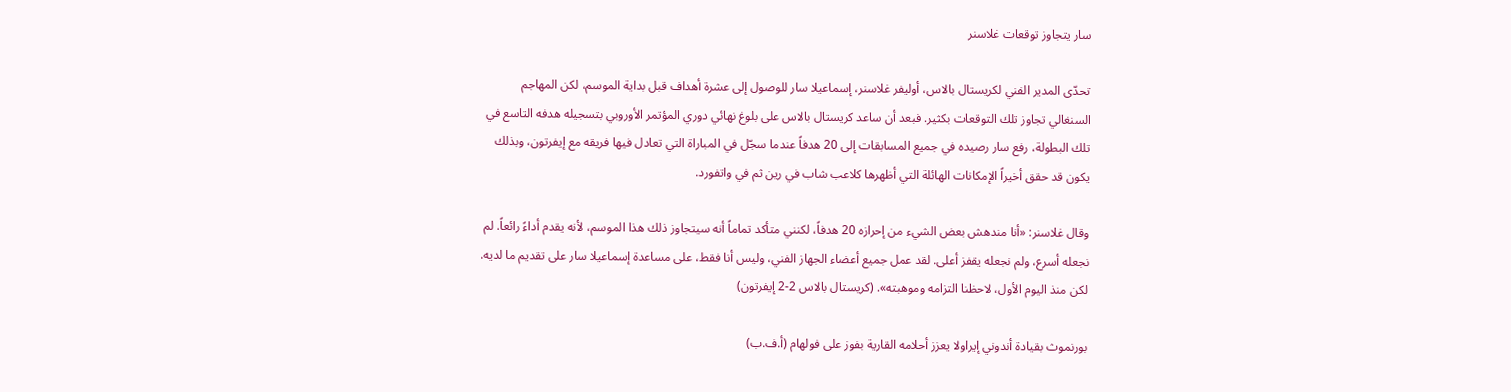سار يتجاوز توقعات غلاسنر

تحدّى المدير الفني لكريستال بالاس، أوليفر غلاسنر، إسماعيلا سار للوصول إلى عشرة أهداف قبل بداية الموسم، لكن المهاجم السنغالي تجاوز تلك التوقعات بكثير. فبعد أن ساعد كريستال بالاس على بلوغ نهائي دوري المؤتمر الأوروبي بتسجيله هدفه التاسع في تلك البطولة، رفع سار رصيده في جميع المسابقات إلى 20 هدفاً عندما سجّل في المباراة التي تعادل فيها فريقه مع إيفرتون، وبذلك يكون قد حقق أخيراً الإمكانات الهائلة التي أظهرها كلاعب شاب في رين ثم في واتفورد.

وقال غلاسنر: «أنا مندهش بعض الشيء من إحرازه 20 هدفاً، لكنني متأكد تماماً أنه سيتجاوز ذلك هذا الموسم، لأنه يقدم أداءً رائعاً. لم نجعله أسرع، ولم نجعله يقفز أعلى. لقد عمل جميع أعضاء الجهاز الفني، وليس أنا فقط، على مساعدة إسماعيلا سار على تقديم ما لديه. لكن منذ اليوم الأول، لاحظنا التزامه وموهبته». (كريستال بالاس 2-2 إيفرتون)

بورنموث بقيادة أندوني إيراولا يعزز أحلامه القارية بفوز على فولهام (أ.ف.ب)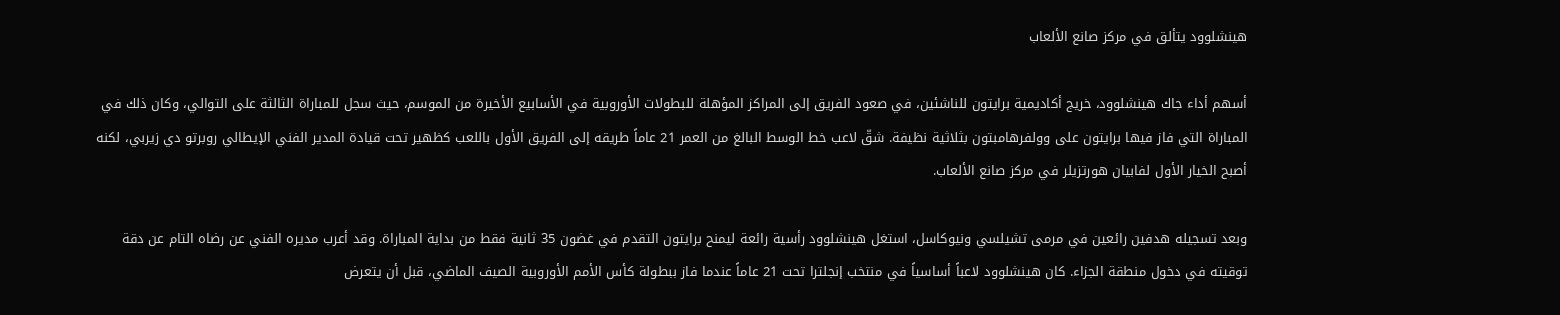هينشلوود يتألق في مركز صانع الألعاب

أسهم أداء جاك هينشلوود، خريج أكاديمية برايتون للناشئين، في صعود الفريق إلى المراكز المؤهلة للبطولات الأوروبية في الأسابيع الأخيرة من الموسم، حيث سجل للمباراة الثالثة على التوالي، وكان ذلك في المباراة التي فاز فيها برايتون على وولفرهامبتون بثلاثية نظيفة. شقّ لاعب خط الوسط البالغ من العمر 21 عاماً طريقه إلى الفريق الأول باللعب كظهير تحت قيادة المدير الفني الإيطالي روبرتو دي زيربي، لكنه أصبح الخيار الأول لفابيان هورتزيلر في مركز صانع الألعاب.

وبعد تسجيله هدفين رائعين في مرمى تشيلسي ونيوكاسل، استغل هينشلوود رأسية رائعة ليمنح برايتون التقدم في غضون 35 ثانية فقط من بداية المباراة. وقد أعرب مديره الفني عن رضاه التام عن دقة توقيته في دخول منطقة الجزاء. كان هينشلوود لاعباً أساسياً في منتخب إنجلترا تحت 21 عاماً عندما فاز ببطولة كأس الأمم الأوروبية الصيف الماضي، قبل أن يتعرض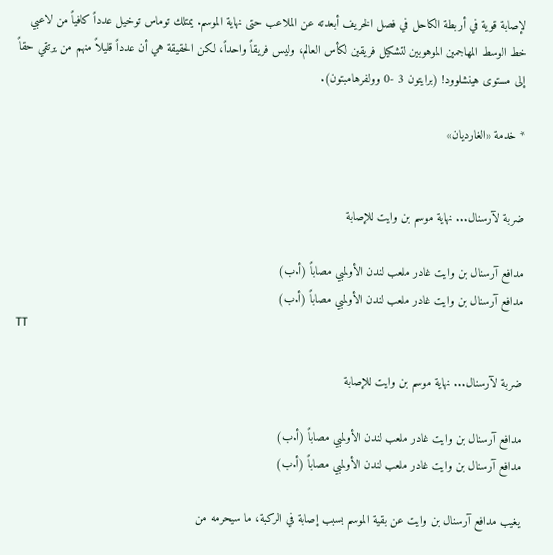لإصابة قوية في أربطة الكاحل في فصل الخريف أبعدته عن الملاعب حتى نهاية الموسم. يمتلك توماس توخيل عدداً كافياً من لاعبي خط الوسط المهاجمين الموهوبين لتشكيل فريقين لكأس العالم، وليس فريقاً واحداً، لكن الحقيقة هي أن عدداً قليلاً منهم من يرتقي حقاً إلى مستوى هينشلوود! (برايتون 3 -0 وولفرهامبتون).

* خدمة «الغارديان»


ضربة لآرسنال... نهاية موسم بن وايت للإصابة

مدافع آرسنال بن وايت غادر ملعب لندن الأولمبي مصاباً (أ.ب)
مدافع آرسنال بن وايت غادر ملعب لندن الأولمبي مصاباً (أ.ب)
TT

ضربة لآرسنال... نهاية موسم بن وايت للإصابة

مدافع آرسنال بن وايت غادر ملعب لندن الأولمبي مصاباً (أ.ب)
مدافع آرسنال بن وايت غادر ملعب لندن الأولمبي مصاباً (أ.ب)

يغيب مدافع آرسنال بن وايت عن بقية الموسم بسبب إصابة في الركبة، ما سيحرمه من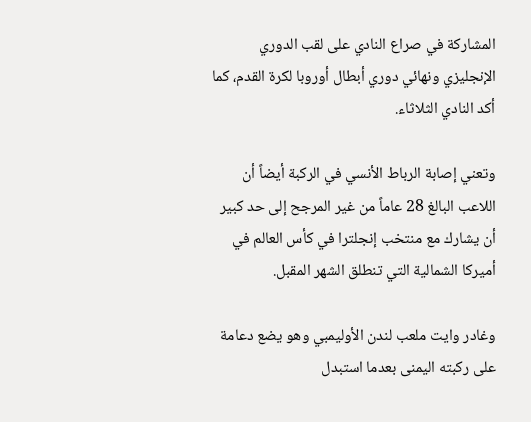المشاركة في صراع النادي على لقب الدوري الإنجليزي ونهائي دوري أبطال أوروبا لكرة القدم، كما أكد النادي الثلاثاء.

وتعني إصابة الرباط الأنسي في الركبة أيضاً أن اللاعب البالغ 28 عاماً من غير المرجح إلى حد كبير أن يشارك مع منتخب إنجلترا في كأس العالم في أميركا الشمالية التي تنطلق الشهر المقبل.

وغادر وايت ملعب لندن الأوليمبي وهو يضع دعامة على ركبته اليمنى بعدما استبدل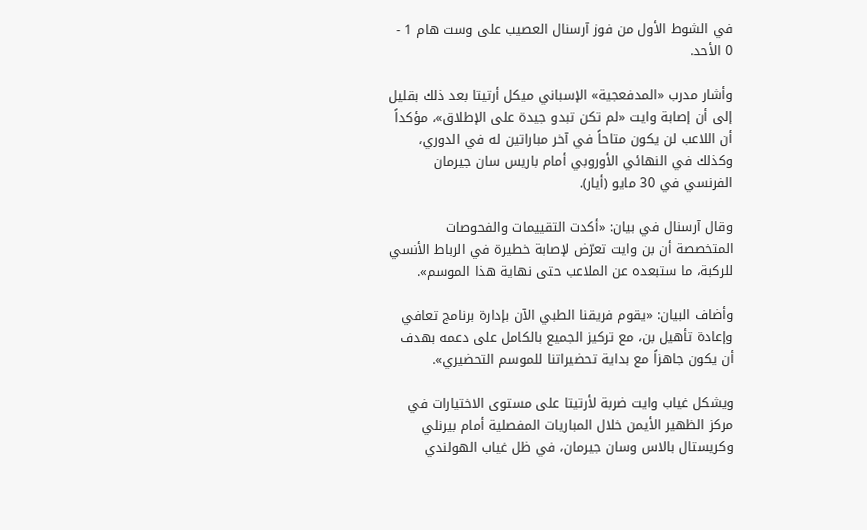في الشوط الأول من فوز آرسنال العصيب على وست هام 1 - 0 الأحد.

وأشار مدرب «المدفعجية» الإسباني ميكل أرتيتا بعد ذلك بقليل إلى أن إصابة وايت «لم تكن تبدو جيدة على الإطلاق»، مؤكداً أن اللاعب لن يكون متاحاً في آخر مباراتين له في الدوري، وكذلك في النهائي الأوروبي أمام باريس سان جيرمان الفرنسي في 30 مايو (أيار).

وقال آرسنال في بيان: «أكدت التقييمات والفحوصات المتخصصة أن بن وايت تعرّض لإصابة خطيرة في الرباط الأنسي للركبة، ما ستبعده عن الملاعب حتى نهاية هذا الموسم».

وأضاف البيان: «يقوم فريقنا الطبي الآن بإدارة برنامج تعافي وإعادة تأهيل بن، مع تركيز الجميع بالكامل على دعمه بهدف أن يكون جاهزاً مع بداية تحضيراتنا للموسم التحضيري».

ويشكل غياب وايت ضربة لأرتيتا على مستوى الاختيارات في مركز الظهير الأيمن خلال المباريات المفصلية أمام بيرنلي وكريستال بالاس وسان جيرمان، في ظل غياب الهولندي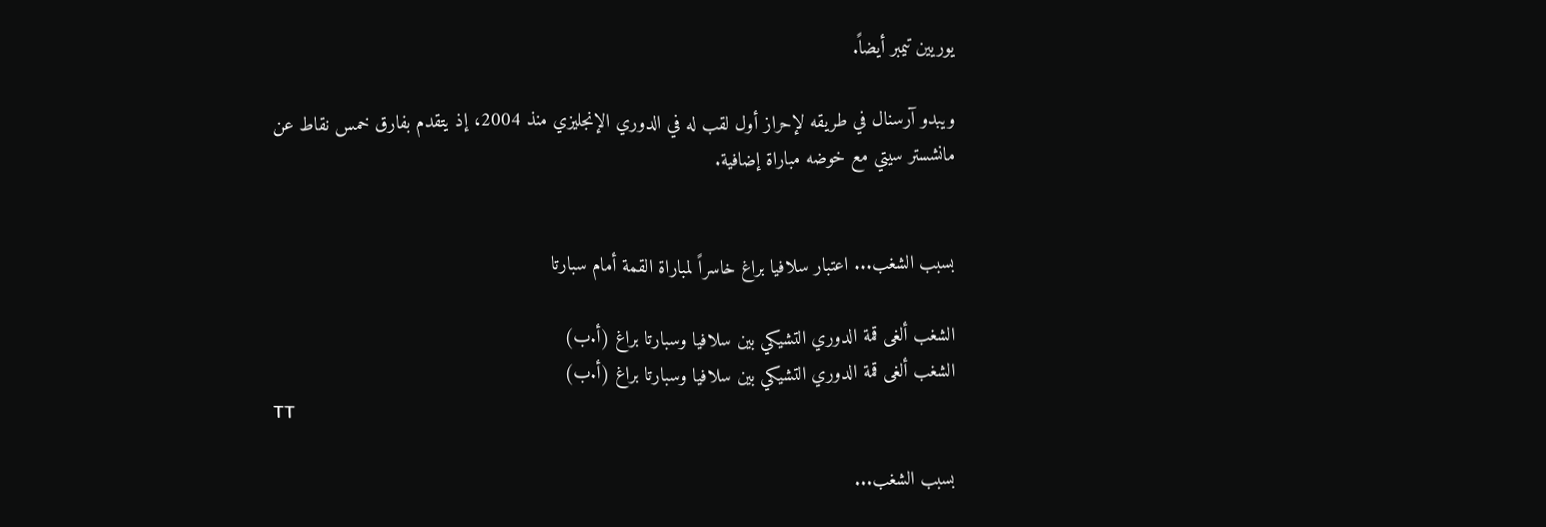يوريين تيمبر أيضاً.

ويبدو آرسنال في طريقه لإحراز أول لقب له في الدوري الإنجليزي منذ 2004، إذ يتقدم بفارق خمس نقاط عن مانشستر سيتي مع خوضه مباراة إضافية.


بسبب الشغب... اعتبار سلافيا براغ خاسراً لمباراة القمة أمام سبارتا

الشغب ألغى قمة الدوري التشيكي بين سلافيا وسبارتا براغ (أ.ب)
الشغب ألغى قمة الدوري التشيكي بين سلافيا وسبارتا براغ (أ.ب)
TT

بسبب الشغب...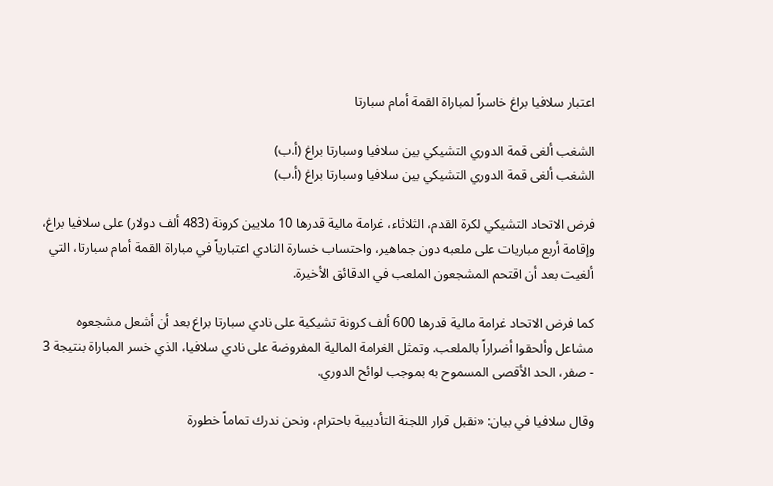اعتبار سلافيا براغ خاسراً لمباراة القمة أمام سبارتا

الشغب ألغى قمة الدوري التشيكي بين سلافيا وسبارتا براغ (أ.ب)
الشغب ألغى قمة الدوري التشيكي بين سلافيا وسبارتا براغ (أ.ب)

فرض الاتحاد التشيكي لكرة القدم، الثلاثاء، غرامة مالية قدرها 10 ملايين كرونة (483 ألف دولار) على سلافيا براغ، وإقامة أربع مباريات على ملعبه دون جماهير، واحتساب خسارة النادي اعتبارياً في مباراة القمة أمام سبارتا، التي ألغيت بعد أن اقتحم المشجعون الملعب في الدقائق الأخيرة.

كما فرض الاتحاد غرامة مالية قدرها 600 ألف كرونة تشيكية على نادي سبارتا براغ بعد أن أشعل مشجعوه مشاعل وألحقوا أضراراً بالملعب. وتمثل الغرامة المالية المفروضة على نادي سلافيا، الذي خسر المباراة بنتيجة 3 - صفر، الحد الأقصى المسموح به بموجب لوائح الدوري.

وقال سلافيا في بيان: «نقبل قرار اللجنة التأديبية باحترام، ونحن ندرك تماماً خطورة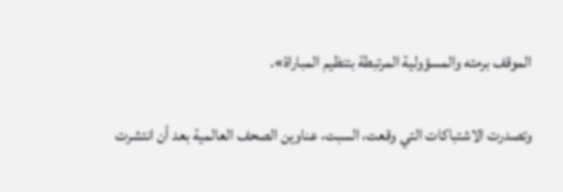الموقف برمته والمسؤولية المرتبطة بتنظيم المباراة».

وتصدرت الاشتباكات التي وقعت، السبت، عناوين الصحف العالمية بعد أن انتشرت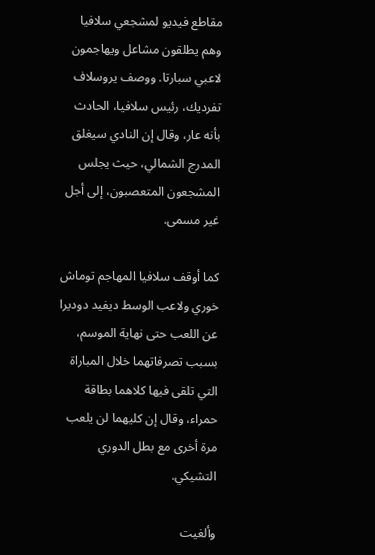مقاطع فيديو لمشجعي سلافيا وهم يطلقون مشاعل ويهاجمون لاعبي سبارتا. ووصف يروسلاف تفرديك، رئيس سلافيا، الحادث بأنه عار، وقال إن النادي سيغلق المدرج الشمالي، حيث يجلس المشجعون المتعصبون، إلى أجل غير مسمى.

كما أوقف سلافيا المهاجم توماش خوري ولاعب الوسط ديفيد دوديرا عن اللعب حتى نهاية الموسم، بسبب تصرفاتهما خلال المباراة التي تلقى فيها كلاهما بطاقة حمراء، وقال إن كليهما لن يلعب مرة أخرى مع بطل الدوري التشيكي.

وألغيت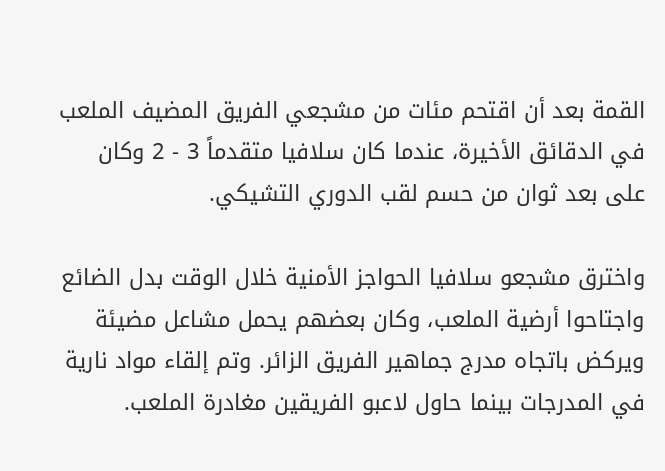القمة بعد أن اقتحم مئات من مشجعي الفريق المضيف الملعب في الدقائق الأخيرة، عندما كان سلافيا متقدماً 3 - 2 وكان على بعد ثوان من حسم لقب الدوري التشيكي.

واخترق مشجعو سلافيا الحواجز الأمنية خلال الوقت بدل الضائع واجتاحوا أرضية الملعب، وكان بعضهم يحمل مشاعل مضيئة ويركض باتجاه مدرج جماهير الفريق الزائر. وتم إلقاء مواد نارية في المدرجات بينما حاول لاعبو الفريقين مغادرة الملعب.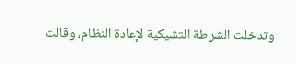وتدخلت الشرطة التشيكية لإعادة النظام، وقالت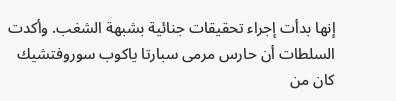إنها بدأت إجراء تحقيقات جنائية بشبهة الشغب. وأكدت السلطات أن حارس مرمى سبارتا ياكوب سوروفتشيك كان من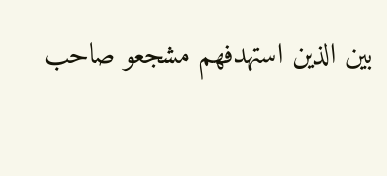بين الذين استهدفهم مشجعو صاحب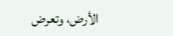الأرض، وتعرض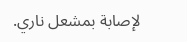لإصابة بمشعل ناري.